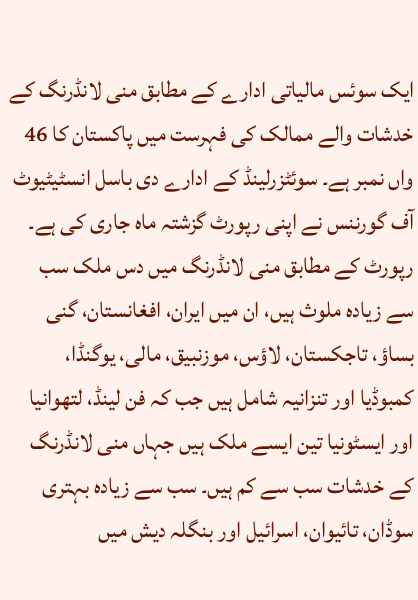ایک سوئس مالیاتی ادارے کے مطابق منی لانڈرنگ کے خدشات والے ممالک کی فہرست میں پاکستان کا 46 واں نمبر ہے۔ سوئٹزرلینڈ کے ادارے دی باسل انسٹیٹیوٹ آف گورننس نے اپنی رپورٹ گزشتہ ماہ جاری کی ہے۔
رپورٹ کے مطابق منی لانڈرنگ میں دس ملک سب سے زیادہ ملوث ہیں، ان میں ایران، افغانستان، گنی بساؤ، تاجکستان، لاؤس، موزنبیق، مالی، یوگنڈا، کمبوڈیا اور تنزانیہ شامل ہیں جب کہ فن لینڈ، لتھوانیا اور ایسٹونیا تین ایسے ملک ہیں جہاں منی لانڈرنگ کے خدشات سب سے کم ہیں۔ سب سے زیادہ بہتری سوڈان، تائیوان، اسرائیل اور بنگلہ دیش میں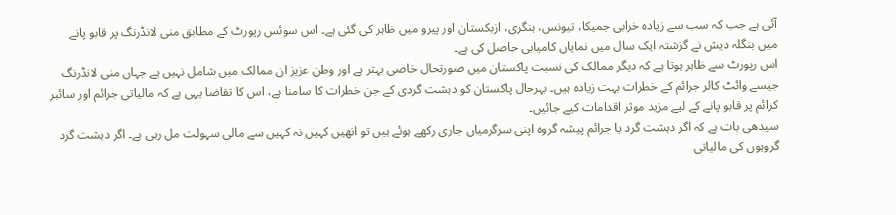آئی ہے جب کہ سب سے زیادہ خرابی جمیکا، تیونس، ہنگری، ازبکستان اور پیرو میں ظاہر کی گئی ہے۔ اس سوئس رپورٹ کے مطابق منی لانڈرنگ پر قابو پانے میں بنگلہ دیش نے گزشتہ ایک سال میں نمایاں کامیابی حاصل کی ہے۔
اس رپورٹ سے ظاہر ہوتا ہے کہ دیگر ممالک کی نسبت پاکستان میں صورتحال خاصی بہتر ہے اور وطن عزیز ان ممالک میں شامل نہیں ہے جہاں منی لانڈرنگ جیسے وائٹ کالر جرائم کے خطرات بہت زیادہ ہیں۔ بہرحال پاکستان کو دہشت گردی کے جن خطرات کا سامنا ہے، اس کا تقاضا یہی ہے کہ مالیاتی جرائم اور سائبر کرائم پر قابو پانے کے لیے مزید موثر اقدامات کیے جائیں۔
سیدھی بات ہے کہ اگر دہشت گرد یا جرائم پیشہ گروہ اپنی سرگرمیاں جاری رکھے ہوئے ہیں تو انھیں کہیں نہ کہیں سے مالی سہولت مل رہی ہے۔ اگر دہشت گرد گروہوں کی مالیاتی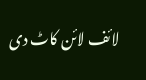لائف لائن کاٹ دی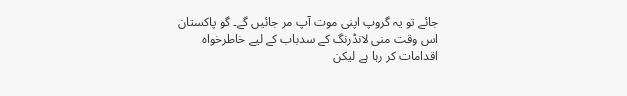جائے تو یہ گروپ اپنی موت آپ مر جائیں گے۔ گو پاکستان اس وقت منی لانڈرنگ کے سدباب کے لیے خاطرخواہ اقدامات کر رہا ہے لیکن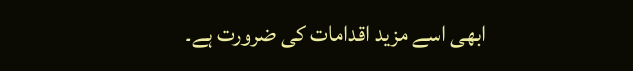ابھی اسے مزید اقدامات کی ضرورت ہے۔